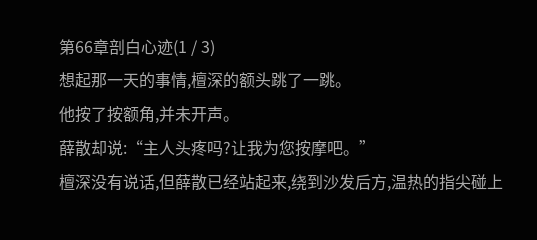第66章剖白心迹(1 / 3)
想起那一天的事情,檀深的额头跳了一跳。
他按了按额角,并未开声。
薛散却说:“主人头疼吗?让我为您按摩吧。”
檀深没有说话,但薛散已经站起来,绕到沙发后方,温热的指尖碰上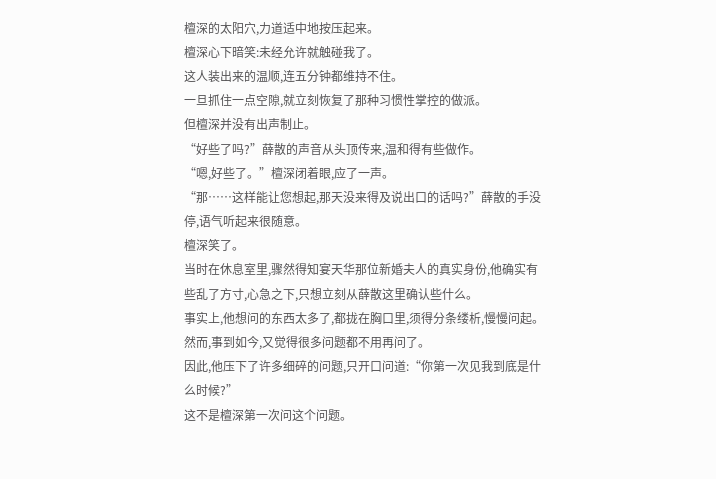檀深的太阳穴,力道适中地按压起来。
檀深心下暗笑:未经允许就触碰我了。
这人装出来的温顺,连五分钟都维持不住。
一旦抓住一点空隙,就立刻恢复了那种习惯性掌控的做派。
但檀深并没有出声制止。
“好些了吗?”薛散的声音从头顶传来,温和得有些做作。
“嗯,好些了。”檀深闭着眼,应了一声。
“那……这样能让您想起,那天没来得及说出口的话吗?”薛散的手没停,语气听起来很随意。
檀深笑了。
当时在休息室里,骤然得知宴天华那位新婚夫人的真实身份,他确实有些乱了方寸,心急之下,只想立刻从薛散这里确认些什么。
事实上,他想问的东西太多了,都拢在胸口里,须得分条缕析,慢慢问起。
然而,事到如今,又觉得很多问题都不用再问了。
因此,他压下了许多细碎的问题,只开口问道:“你第一次见我到底是什么时候?”
这不是檀深第一次问这个问题。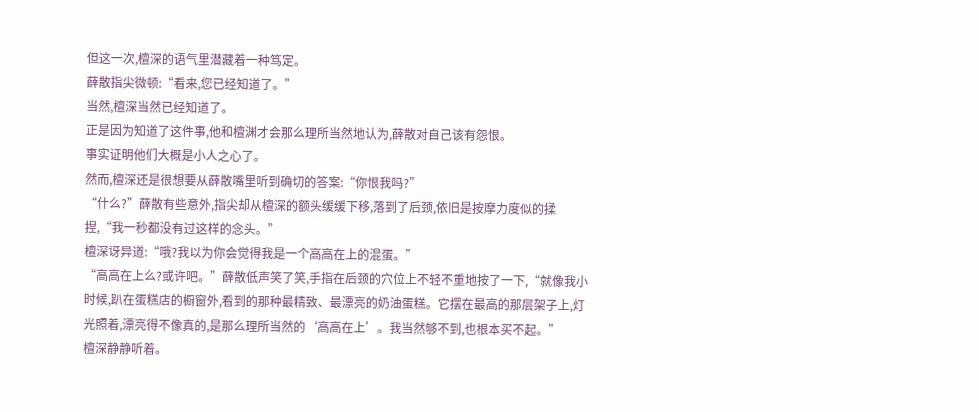但这一次,檀深的语气里潜藏着一种笃定。
薛散指尖微顿:“看来,您已经知道了。”
当然,檀深当然已经知道了。
正是因为知道了这件事,他和檀渊才会那么理所当然地认为,薛散对自己该有怨恨。
事实证明他们大概是小人之心了。
然而,檀深还是很想要从薛散嘴里听到确切的答案:“你恨我吗?”
“什么?”薛散有些意外,指尖却从檀深的额头缓缓下移,落到了后颈,依旧是按摩力度似的揉捏,“我一秒都没有过这样的念头。”
檀深讶异道:“哦?我以为你会觉得我是一个高高在上的混蛋。”
“高高在上么?或许吧。”薛散低声笑了笑,手指在后颈的穴位上不轻不重地按了一下,“就像我小时候,趴在蛋糕店的橱窗外,看到的那种最精致、最漂亮的奶油蛋糕。它摆在最高的那层架子上,灯光照着,漂亮得不像真的,是那么理所当然的‘高高在上’。我当然够不到,也根本买不起。”
檀深静静听着。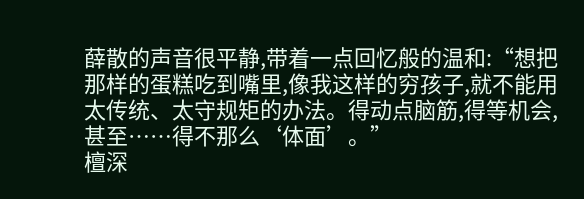薛散的声音很平静,带着一点回忆般的温和:“想把那样的蛋糕吃到嘴里,像我这样的穷孩子,就不能用太传统、太守规矩的办法。得动点脑筋,得等机会,甚至……得不那么‘体面’。”
檀深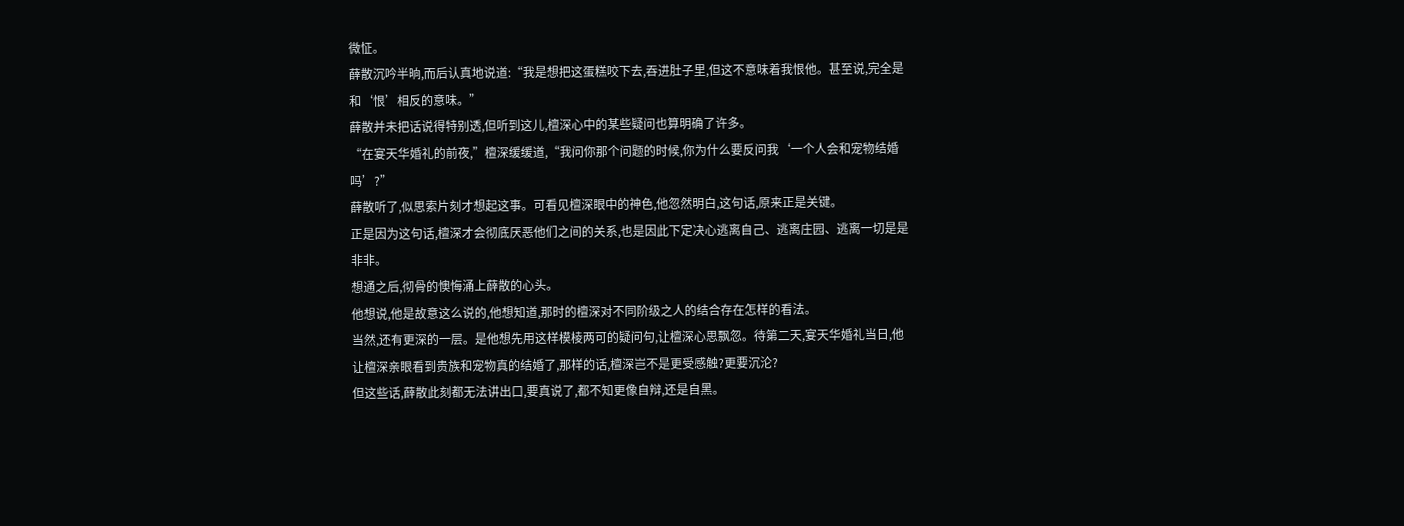微怔。
薛散沉吟半晌,而后认真地说道:“我是想把这蛋糕咬下去,吞进肚子里,但这不意味着我恨他。甚至说,完全是和‘恨’相反的意味。”
薛散并未把话说得特别透,但听到这儿,檀深心中的某些疑问也算明确了许多。
“在宴天华婚礼的前夜,”檀深缓缓道,“我问你那个问题的时候,你为什么要反问我‘一个人会和宠物结婚吗’?”
薛散听了,似思索片刻才想起这事。可看见檀深眼中的神色,他忽然明白,这句话,原来正是关键。
正是因为这句话,檀深才会彻底厌恶他们之间的关系,也是因此下定决心逃离自己、逃离庄园、逃离一切是是非非。
想通之后,彻骨的懊悔涌上薛散的心头。
他想说,他是故意这么说的,他想知道,那时的檀深对不同阶级之人的结合存在怎样的看法。
当然,还有更深的一层。是他想先用这样模棱两可的疑问句,让檀深心思飘忽。待第二天,宴天华婚礼当日,他让檀深亲眼看到贵族和宠物真的结婚了,那样的话,檀深岂不是更受感触?更要沉沦?
但这些话,薛散此刻都无法讲出口,要真说了,都不知更像自辩,还是自黑。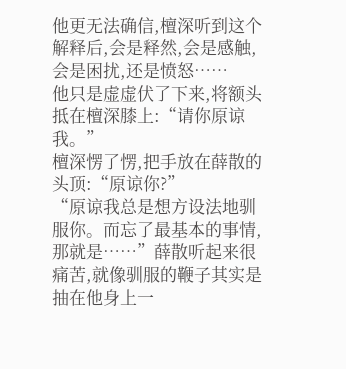他更无法确信,檀深听到这个解释后,会是释然,会是感触,会是困扰,还是愤怒……
他只是虚虚伏了下来,将额头抵在檀深膝上:“请你原谅我。”
檀深愣了愣,把手放在薛散的头顶:“原谅你?”
“原谅我总是想方设法地驯服你。而忘了最基本的事情,那就是……”薛散听起来很痛苦,就像驯服的鞭子其实是抽在他身上一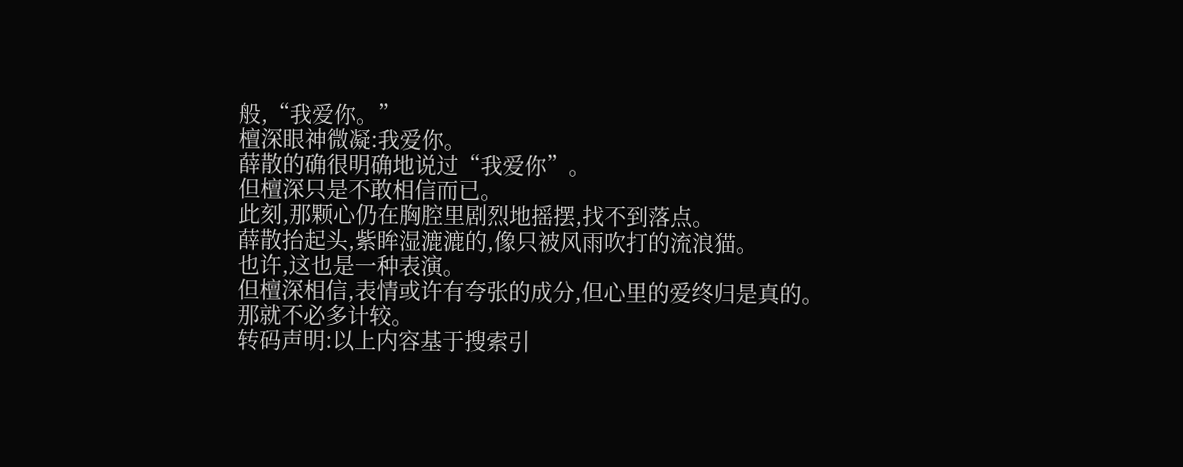般,“我爱你。”
檀深眼神微凝:我爱你。
薛散的确很明确地说过“我爱你”。
但檀深只是不敢相信而已。
此刻,那颗心仍在胸腔里剧烈地摇摆,找不到落点。
薛散抬起头,紫眸湿漉漉的,像只被风雨吹打的流浪猫。
也许,这也是一种表演。
但檀深相信,表情或许有夸张的成分,但心里的爱终归是真的。
那就不必多计较。
转码声明:以上内容基于搜索引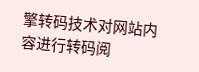擎转码技术对网站内容进行转码阅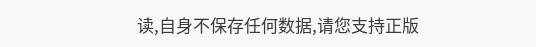读,自身不保存任何数据,请您支持正版